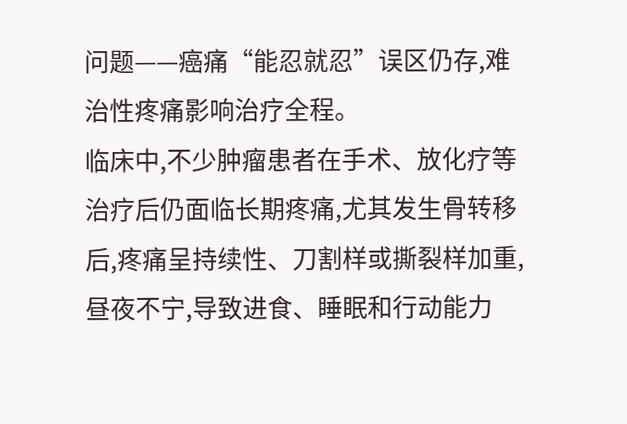问题——癌痛“能忍就忍”误区仍存,难治性疼痛影响治疗全程。
临床中,不少肿瘤患者在手术、放化疗等治疗后仍面临长期疼痛,尤其发生骨转移后,疼痛呈持续性、刀割样或撕裂样加重,昼夜不宁,导致进食、睡眠和行动能力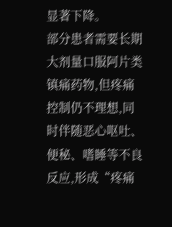显著下降。
部分患者需要长期大剂量口服阿片类镇痛药物,但疼痛控制仍不理想,同时伴随恶心呕吐、便秘、嗜睡等不良反应,形成“疼痛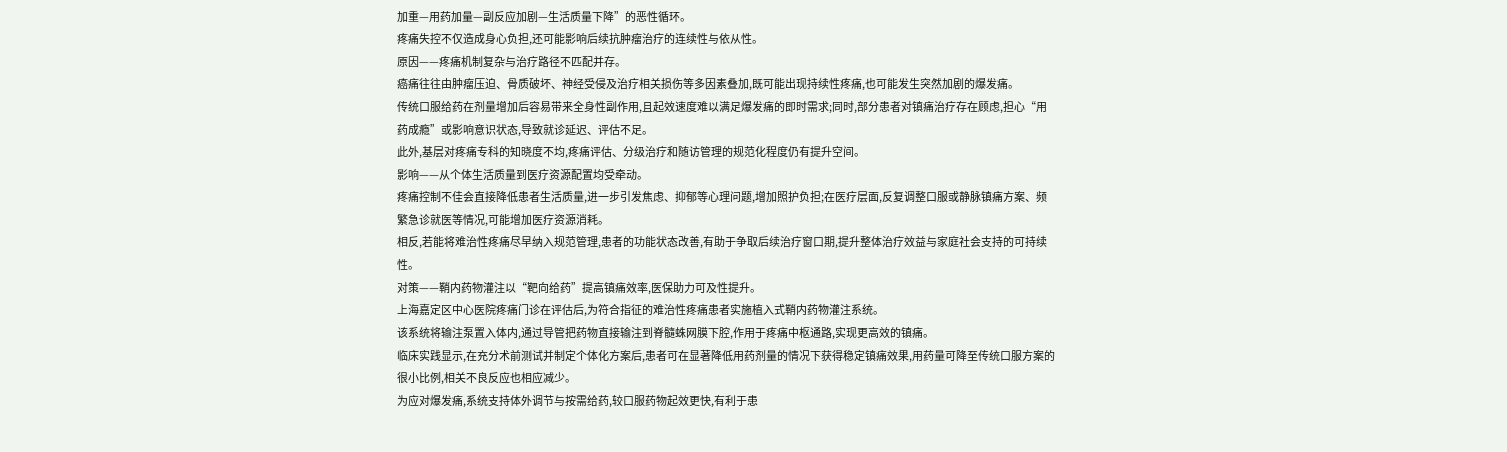加重—用药加量—副反应加剧—生活质量下降”的恶性循环。
疼痛失控不仅造成身心负担,还可能影响后续抗肿瘤治疗的连续性与依从性。
原因——疼痛机制复杂与治疗路径不匹配并存。
癌痛往往由肿瘤压迫、骨质破坏、神经受侵及治疗相关损伤等多因素叠加,既可能出现持续性疼痛,也可能发生突然加剧的爆发痛。
传统口服给药在剂量增加后容易带来全身性副作用,且起效速度难以满足爆发痛的即时需求;同时,部分患者对镇痛治疗存在顾虑,担心“用药成瘾”或影响意识状态,导致就诊延迟、评估不足。
此外,基层对疼痛专科的知晓度不均,疼痛评估、分级治疗和随访管理的规范化程度仍有提升空间。
影响——从个体生活质量到医疗资源配置均受牵动。
疼痛控制不佳会直接降低患者生活质量,进一步引发焦虑、抑郁等心理问题,增加照护负担;在医疗层面,反复调整口服或静脉镇痛方案、频繁急诊就医等情况,可能增加医疗资源消耗。
相反,若能将难治性疼痛尽早纳入规范管理,患者的功能状态改善,有助于争取后续治疗窗口期,提升整体治疗效益与家庭社会支持的可持续性。
对策——鞘内药物灌注以“靶向给药”提高镇痛效率,医保助力可及性提升。
上海嘉定区中心医院疼痛门诊在评估后,为符合指征的难治性疼痛患者实施植入式鞘内药物灌注系统。
该系统将输注泵置入体内,通过导管把药物直接输注到脊髓蛛网膜下腔,作用于疼痛中枢通路,实现更高效的镇痛。
临床实践显示,在充分术前测试并制定个体化方案后,患者可在显著降低用药剂量的情况下获得稳定镇痛效果,用药量可降至传统口服方案的很小比例,相关不良反应也相应减少。
为应对爆发痛,系统支持体外调节与按需给药,较口服药物起效更快,有利于患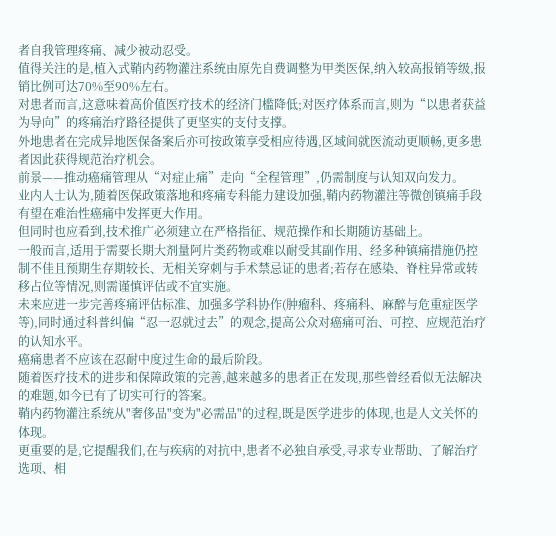者自我管理疼痛、减少被动忍受。
值得关注的是,植入式鞘内药物灌注系统由原先自费调整为甲类医保,纳入较高报销等级,报销比例可达70%至90%左右。
对患者而言,这意味着高价值医疗技术的经济门槛降低;对医疗体系而言,则为“以患者获益为导向”的疼痛治疗路径提供了更坚实的支付支撑。
外地患者在完成异地医保备案后亦可按政策享受相应待遇,区域间就医流动更顺畅,更多患者因此获得规范治疗机会。
前景——推动癌痛管理从“对症止痛”走向“全程管理”,仍需制度与认知双向发力。
业内人士认为,随着医保政策落地和疼痛专科能力建设加强,鞘内药物灌注等微创镇痛手段有望在难治性癌痛中发挥更大作用。
但同时也应看到,技术推广必须建立在严格指征、规范操作和长期随访基础上。
一般而言,适用于需要长期大剂量阿片类药物或难以耐受其副作用、经多种镇痛措施仍控制不佳且预期生存期较长、无相关穿刺与手术禁忌证的患者;若存在感染、脊柱异常或转移占位等情况,则需谨慎评估或不宜实施。
未来应进一步完善疼痛评估标准、加强多学科协作(肿瘤科、疼痛科、麻醉与危重症医学等),同时通过科普纠偏“忍一忍就过去”的观念,提高公众对癌痛可治、可控、应规范治疗的认知水平。
癌痛患者不应该在忍耐中度过生命的最后阶段。
随着医疗技术的进步和保障政策的完善,越来越多的患者正在发现,那些曾经看似无法解决的难题,如今已有了切实可行的答案。
鞘内药物灌注系统从"奢侈品"变为"必需品"的过程,既是医学进步的体现,也是人文关怀的体现。
更重要的是,它提醒我们,在与疾病的对抗中,患者不必独自承受,寻求专业帮助、了解治疗选项、相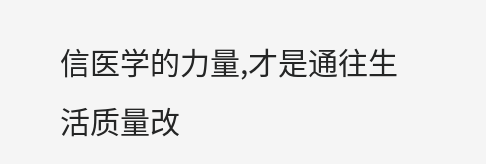信医学的力量,才是通往生活质量改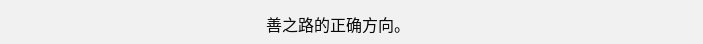善之路的正确方向。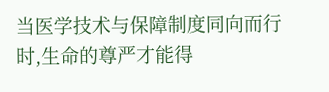当医学技术与保障制度同向而行时,生命的尊严才能得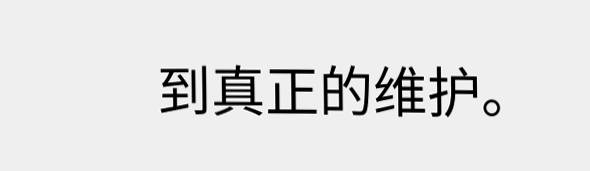到真正的维护。